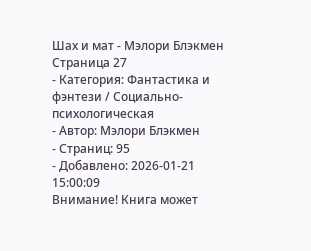Шах и мат - Мэлори Блэкмен Страница 27
- Категория: Фантастика и фэнтези / Социально-психологическая
- Автор: Мэлори Блэкмен
- Страниц: 95
- Добавлено: 2026-01-21 15:00:09
Внимание! Книга может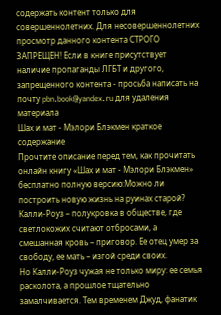содержать контент только для совершеннолетних. Для несовершеннолетних просмотр данного контента СТРОГО ЗАПРЕЩЕН! Если в книге присутствует наличие пропаганды ЛГБТ и другого, запрещенного контента - просьба написать на почту pbn.book@yandex.ru для удаления материала
Шах и мат - Мэлори Блэкмен краткое содержание
Прочтите описание перед тем, как прочитать онлайн книгу «Шах и мат - Мэлори Блэкмен» бесплатно полную версию:Можно ли построить новую жизнь на руинах старой?
Калли-Роуз – полукровка в обществе, где светлокожих считают отбросами, а смешанная кровь – приговор. Ее отец умер за свободу, ее мать – изгой среди своих.
Но Калли-Роуз чужая не только миру: ее семья расколота, а прошлое тщательно замалчивается. Тем временем Джуд, фанатик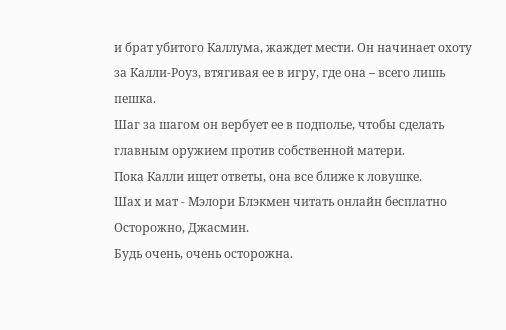и брат убитого Каллума, жаждет мести. Он начинает охоту за Калли-Роуз, втягивая ее в игру, где она – всего лишь пешка.
Шаг за шагом он вербует ее в подполье, чтобы сделать главным оружием против собственной матери.
Пока Калли ищет ответы, она все ближе к ловушке.
Шах и мат - Мэлори Блэкмен читать онлайн бесплатно
Осторожно, Джасмин.
Будь очень, очень осторожна.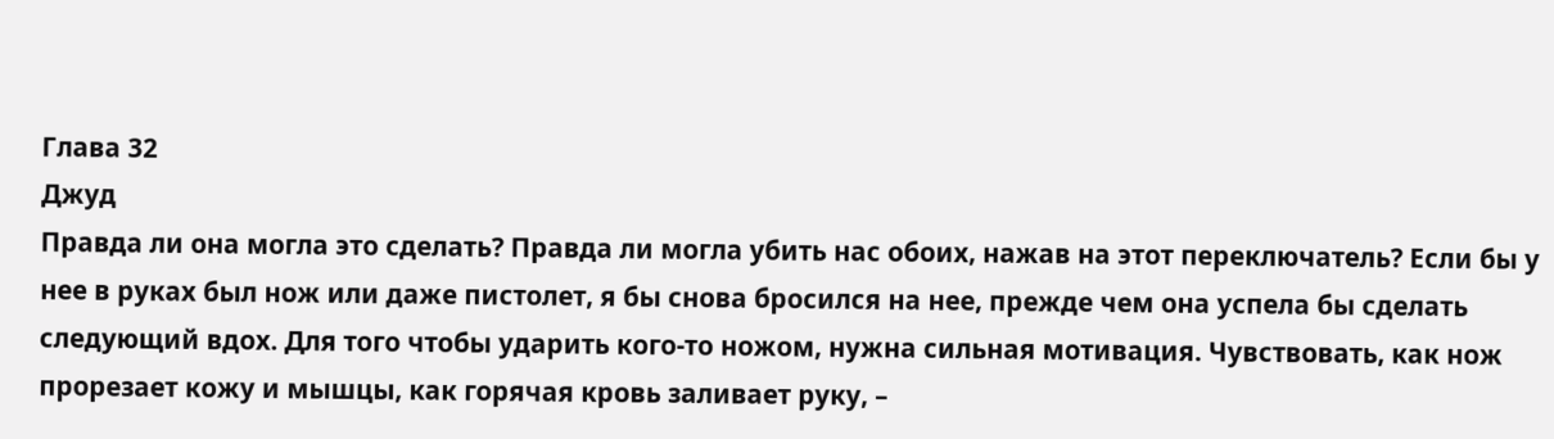Глава 32
Джуд
Правда ли она могла это сделать? Правда ли могла убить нас обоих, нажав на этот переключатель? Если бы у нее в руках был нож или даже пистолет, я бы снова бросился на нее, прежде чем она успела бы сделать следующий вдох. Для того чтобы ударить кого-то ножом, нужна сильная мотивация. Чувствовать, как нож прорезает кожу и мышцы, как горячая кровь заливает руку, –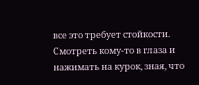все это требует стойкости. Смотреть кому-то в глаза и нажимать на курок, зная, что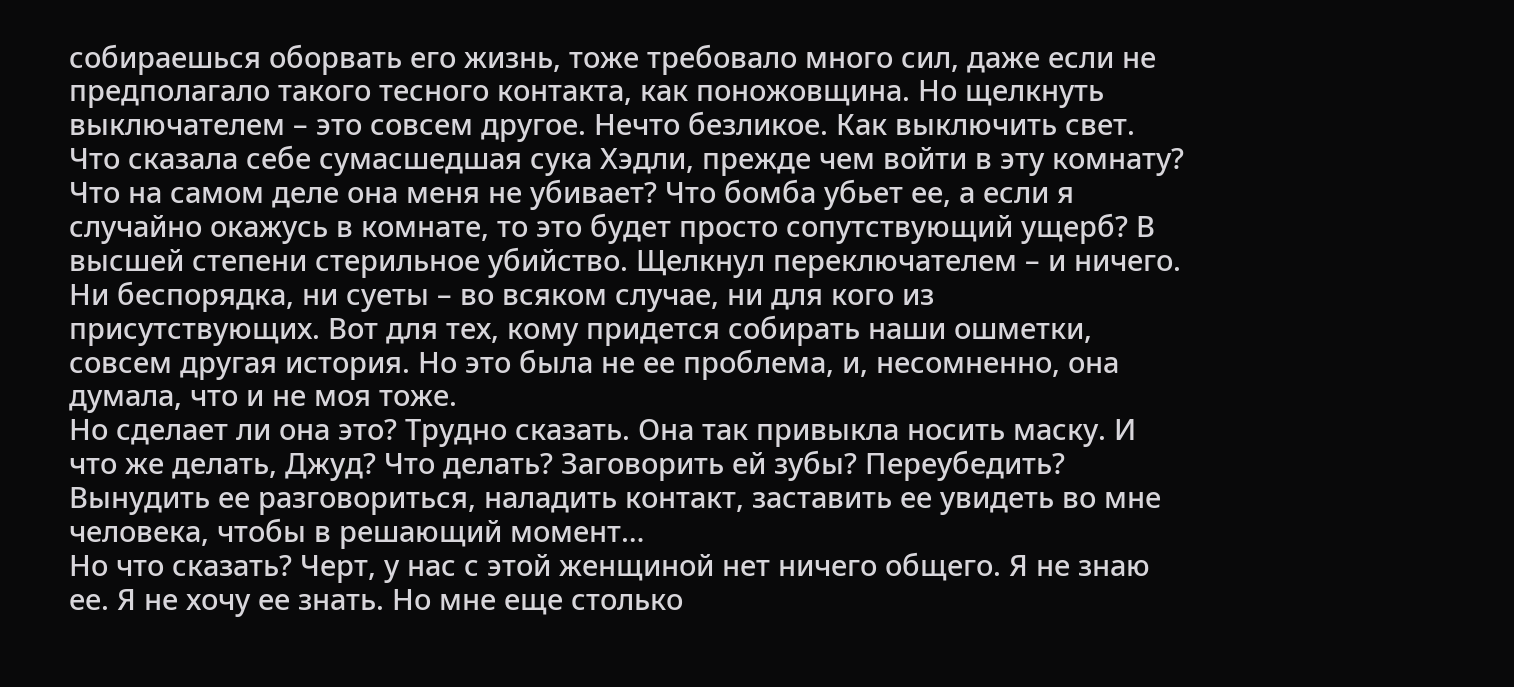собираешься оборвать его жизнь, тоже требовало много сил, даже если не предполагало такого тесного контакта, как поножовщина. Но щелкнуть выключателем – это совсем другое. Нечто безликое. Как выключить свет. Что сказала себе сумасшедшая сука Хэдли, прежде чем войти в эту комнату? Что на самом деле она меня не убивает? Что бомба убьет ее, а если я случайно окажусь в комнате, то это будет просто сопутствующий ущерб? В высшей степени стерильное убийство. Щелкнул переключателем – и ничего. Ни беспорядка, ни суеты – во всяком случае, ни для кого из присутствующих. Вот для тех, кому придется собирать наши ошметки, совсем другая история. Но это была не ее проблема, и, несомненно, она думала, что и не моя тоже.
Но сделает ли она это? Трудно сказать. Она так привыкла носить маску. И что же делать, Джуд? Что делать? Заговорить ей зубы? Переубедить? Вынудить ее разговориться, наладить контакт, заставить ее увидеть во мне человека, чтобы в решающий момент…
Но что сказать? Черт, у нас с этой женщиной нет ничего общего. Я не знаю ее. Я не хочу ее знать. Но мне еще столько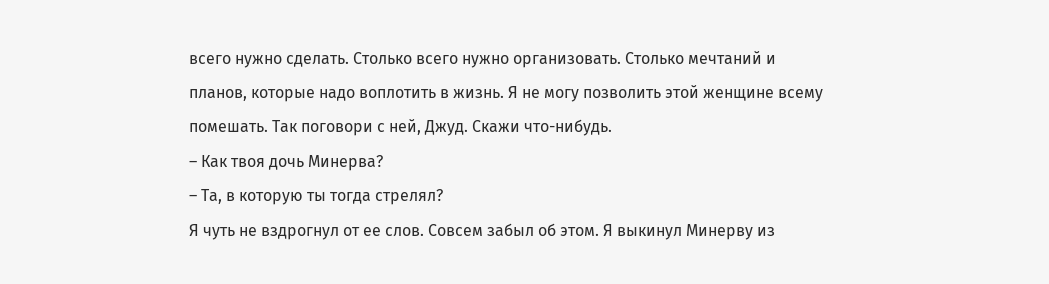всего нужно сделать. Столько всего нужно организовать. Столько мечтаний и планов, которые надо воплотить в жизнь. Я не могу позволить этой женщине всему помешать. Так поговори с ней, Джуд. Скажи что-нибудь.
– Как твоя дочь Минерва?
– Та, в которую ты тогда стрелял?
Я чуть не вздрогнул от ее слов. Совсем забыл об этом. Я выкинул Минерву из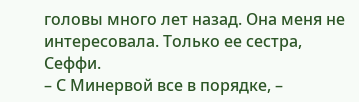головы много лет назад. Она меня не интересовала. Только ее сестра, Сеффи.
– С Минервой все в порядке, –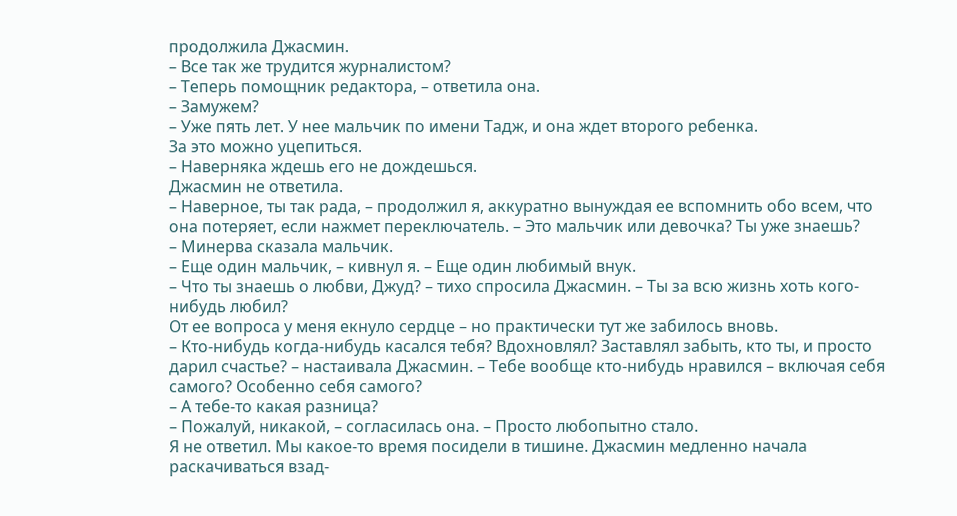продолжила Джасмин.
– Все так же трудится журналистом?
– Теперь помощник редактора, – ответила она.
– Замужем?
– Уже пять лет. У нее мальчик по имени Тадж, и она ждет второго ребенка.
За это можно уцепиться.
– Наверняка ждешь его не дождешься.
Джасмин не ответила.
– Наверное, ты так рада, – продолжил я, аккуратно вынуждая ее вспомнить обо всем, что она потеряет, если нажмет переключатель. – Это мальчик или девочка? Ты уже знаешь?
– Минерва сказала мальчик.
– Еще один мальчик, – кивнул я. – Еще один любимый внук.
– Что ты знаешь о любви, Джуд? – тихо спросила Джасмин. – Ты за всю жизнь хоть кого-нибудь любил?
От ее вопроса у меня екнуло сердце – но практически тут же забилось вновь.
– Кто-нибудь когда-нибудь касался тебя? Вдохновлял? Заставлял забыть, кто ты, и просто дарил счастье? – настаивала Джасмин. – Тебе вообще кто-нибудь нравился – включая себя самого? Особенно себя самого?
– А тебе-то какая разница?
– Пожалуй, никакой, – согласилась она. – Просто любопытно стало.
Я не ответил. Мы какое-то время посидели в тишине. Джасмин медленно начала раскачиваться взад-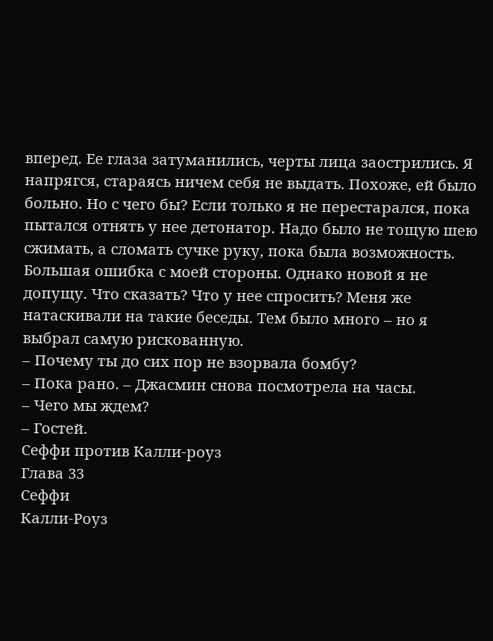вперед. Ее глаза затуманились, черты лица заострились. Я напрягся, стараясь ничем себя не выдать. Похоже, ей было больно. Но с чего бы? Если только я не перестарался, пока пытался отнять у нее детонатор. Надо было не тощую шею сжимать, а сломать сучке руку, пока была возможность. Большая ошибка с моей стороны. Однако новой я не допущу. Что сказать? Что у нее спросить? Меня же натаскивали на такие беседы. Тем было много – но я выбрал самую рискованную.
– Почему ты до сих пор не взорвала бомбу?
– Пока рано. – Джасмин снова посмотрела на часы.
– Чего мы ждем?
– Гостей.
Сеффи против Калли-роуз
Глава 33
Сеффи
Калли-Роуз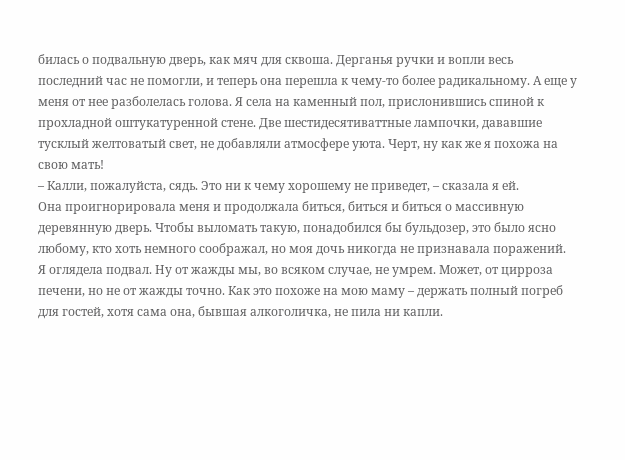билась о подвальную дверь, как мяч для сквоша. Дерганья ручки и вопли весь последний час не помогли, и теперь она перешла к чему-то более радикальному. А еще у меня от нее разболелась голова. Я села на каменный пол, прислонившись спиной к прохладной оштукатуренной стене. Две шестидесятиваттные лампочки, дававшие тусклый желтоватый свет, не добавляли атмосфере уюта. Черт, ну как же я похожа на свою мать!
– Калли, пожалуйста, сядь. Это ни к чему хорошему не приведет, – сказала я ей.
Она проигнорировала меня и продолжала биться, биться и биться о массивную деревянную дверь. Чтобы выломать такую, понадобился бы бульдозер, это было ясно любому, кто хоть немного соображал, но моя дочь никогда не признавала поражений.
Я оглядела подвал. Ну от жажды мы, во всяком случае, не умрем. Может, от цирроза печени, но не от жажды точно. Как это похоже на мою маму – держать полный погреб для гостей, хотя сама она, бывшая алкоголичка, не пила ни капли.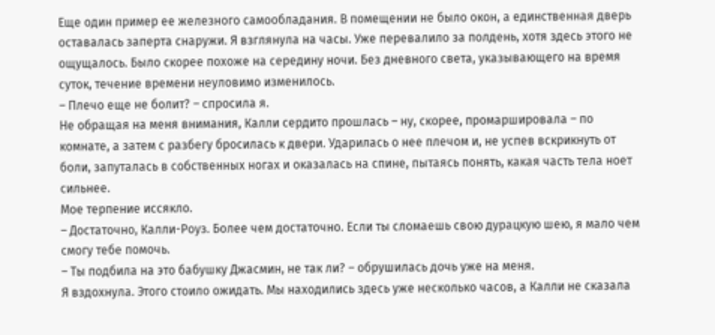Еще один пример ее железного самообладания. В помещении не было окон, а единственная дверь оставалась заперта снаружи. Я взглянула на часы. Уже перевалило за полдень, хотя здесь этого не ощущалось. Было скорее похоже на середину ночи. Без дневного света, указывающего на время суток, течение времени неуловимо изменилось.
– Плечо еще не болит? – спросила я.
Не обращая на меня внимания, Калли сердито прошлась – ну, скорее, промаршировала – по комнате, а затем с разбегу бросилась к двери. Ударилась о нее плечом и, не успев вскрикнуть от боли, запуталась в собственных ногах и оказалась на спине, пытаясь понять, какая часть тела ноет сильнее.
Мое терпение иссякло.
– Достаточно, Калли-Роуз. Более чем достаточно. Если ты сломаешь свою дурацкую шею, я мало чем смогу тебе помочь.
– Ты подбила на это бабушку Джасмин, не так ли? – обрушилась дочь уже на меня.
Я вздохнула. Этого стоило ожидать. Мы находились здесь уже несколько часов, а Калли не сказала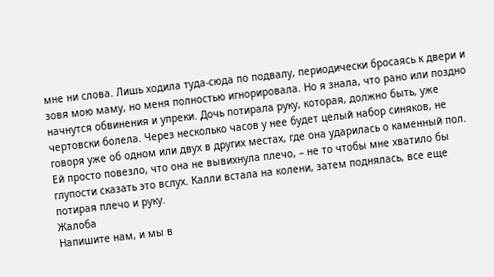мне ни слова. Лишь ходила туда-сюда по подвалу, периодически бросаясь к двери и зовя мою маму, но меня полностью игнорировала. Но я знала, что рано или поздно начнутся обвинения и упреки. Дочь потирала руку, которая, должно быть, уже чертовски болела. Через несколько часов у нее будет целый набор синяков, не говоря уже об одном или двух в других местах, где она ударилась о каменный пол. Ей просто повезло, что она не вывихнула плечо, – не то чтобы мне хватило бы глупости сказать это вслух. Калли встала на колени, затем поднялась, все еще потирая плечо и руку.
Жалоба
Напишите нам, и мы в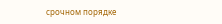срочном порядке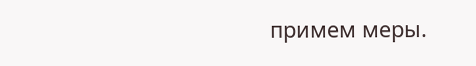примем меры.